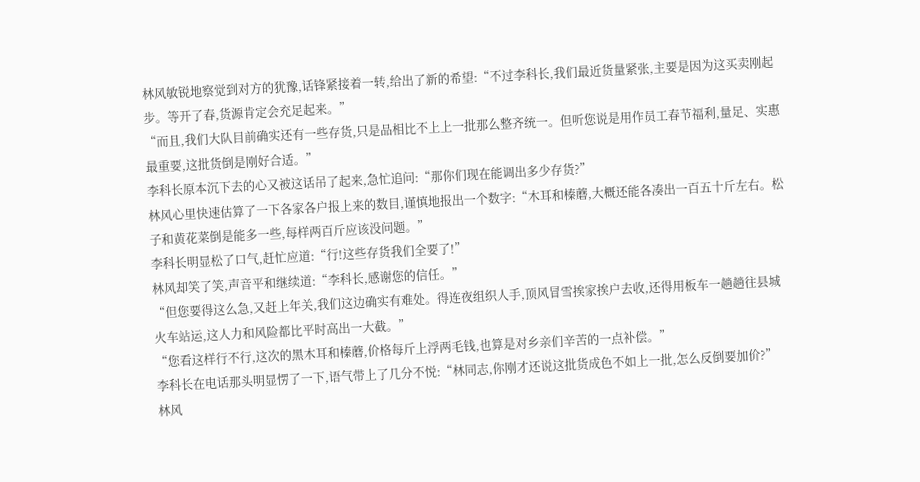林风敏锐地察觉到对方的犹豫,话锋紧接着一转,给出了新的希望:“不过李科长,我们最近货量紧张,主要是因为这买卖刚起步。等开了春,货源肯定会充足起来。”
“而且,我们大队目前确实还有一些存货,只是品相比不上上一批那么整齐统一。但听您说是用作员工春节福利,量足、实惠最重要,这批货倒是刚好合适。”
李科长原本沉下去的心又被这话吊了起来,急忙追问:“那你们现在能调出多少存货?”
林风心里快速估算了一下各家各户报上来的数目,谨慎地报出一个数字:“木耳和榛蘑,大概还能各凑出一百五十斤左右。松子和黄花菜倒是能多一些,每样两百斤应该没问题。”
李科长明显松了口气,赶忙应道:“行!这些存货我们全要了!”
林风却笑了笑,声音平和继续道:“李科长,感谢您的信任。”
“但您要得这么急,又赶上年关,我们这边确实有难处。得连夜组织人手,顶风冒雪挨家挨户去收,还得用板车一趟趟往县城火车站运,这人力和风险都比平时高出一大截。”
“您看这样行不行,这次的黑木耳和榛蘑,价格每斤上浮两毛钱,也算是对乡亲们辛苦的一点补偿。”
李科长在电话那头明显愣了一下,语气带上了几分不悦:“林同志,你刚才还说这批货成色不如上一批,怎么反倒要加价?”
林风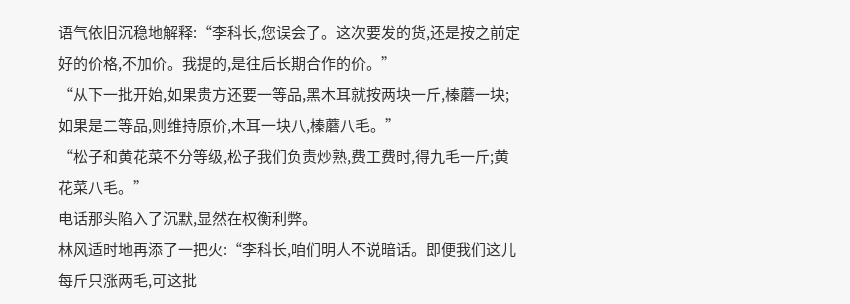语气依旧沉稳地解释:“李科长,您误会了。这次要发的货,还是按之前定好的价格,不加价。我提的,是往后长期合作的价。”
“从下一批开始,如果贵方还要一等品,黑木耳就按两块一斤,榛蘑一块;如果是二等品,则维持原价,木耳一块八,榛蘑八毛。”
“松子和黄花菜不分等级,松子我们负责炒熟,费工费时,得九毛一斤;黄花菜八毛。”
电话那头陷入了沉默,显然在权衡利弊。
林风适时地再添了一把火:“李科长,咱们明人不说暗话。即便我们这儿每斤只涨两毛,可这批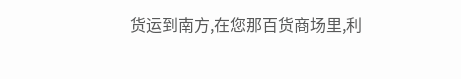货运到南方,在您那百货商场里,利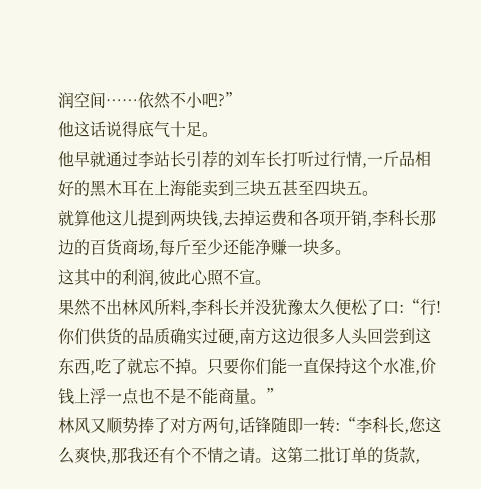润空间……依然不小吧?”
他这话说得底气十足。
他早就通过李站长引荐的刘车长打听过行情,一斤品相好的黑木耳在上海能卖到三块五甚至四块五。
就算他这儿提到两块钱,去掉运费和各项开销,李科长那边的百货商场,每斤至少还能净赚一块多。
这其中的利润,彼此心照不宣。
果然不出林风所料,李科长并没犹豫太久便松了口:“行!你们供货的品质确实过硬,南方这边很多人头回尝到这东西,吃了就忘不掉。只要你们能一直保持这个水准,价钱上浮一点也不是不能商量。”
林风又顺势捧了对方两句,话锋随即一转:“李科长,您这么爽快,那我还有个不情之请。这第二批订单的货款,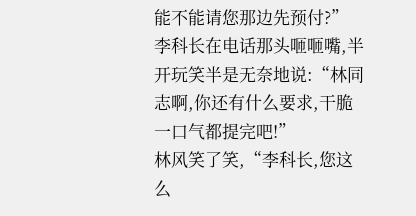能不能请您那边先预付?”
李科长在电话那头咂咂嘴,半开玩笑半是无奈地说:“林同志啊,你还有什么要求,干脆一口气都提完吧!”
林风笑了笑,“李科长,您这么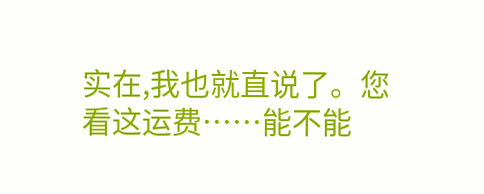实在,我也就直说了。您看这运费……能不能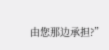由您那边承担?”